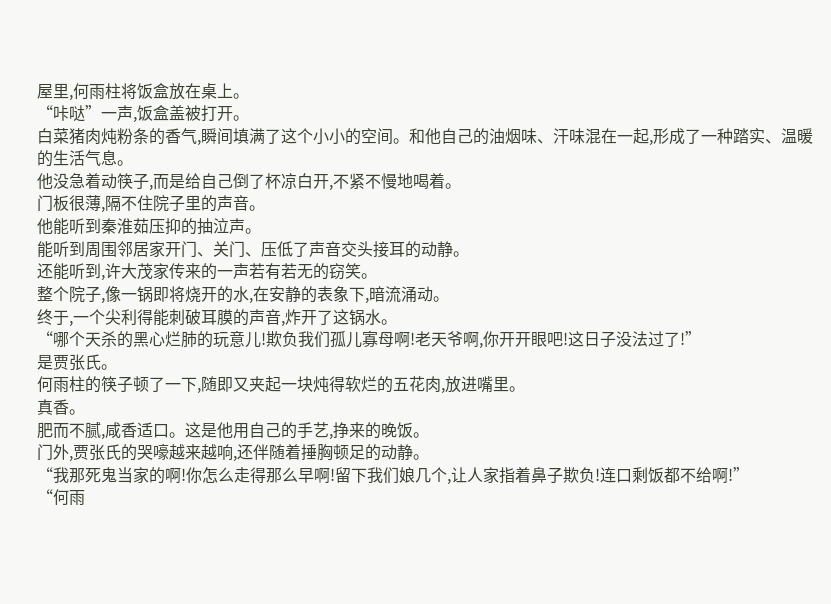屋里,何雨柱将饭盒放在桌上。
“咔哒”一声,饭盒盖被打开。
白菜猪肉炖粉条的香气,瞬间填满了这个小小的空间。和他自己的油烟味、汗味混在一起,形成了一种踏实、温暖的生活气息。
他没急着动筷子,而是给自己倒了杯凉白开,不紧不慢地喝着。
门板很薄,隔不住院子里的声音。
他能听到秦淮茹压抑的抽泣声。
能听到周围邻居家开门、关门、压低了声音交头接耳的动静。
还能听到,许大茂家传来的一声若有若无的窃笑。
整个院子,像一锅即将烧开的水,在安静的表象下,暗流涌动。
终于,一个尖利得能刺破耳膜的声音,炸开了这锅水。
“哪个天杀的黑心烂肺的玩意儿!欺负我们孤儿寡母啊!老天爷啊,你开开眼吧!这日子没法过了!”
是贾张氏。
何雨柱的筷子顿了一下,随即又夹起一块炖得软烂的五花肉,放进嘴里。
真香。
肥而不腻,咸香适口。这是他用自己的手艺,挣来的晚饭。
门外,贾张氏的哭嚎越来越响,还伴随着捶胸顿足的动静。
“我那死鬼当家的啊!你怎么走得那么早啊!留下我们娘几个,让人家指着鼻子欺负!连口剩饭都不给啊!”
“何雨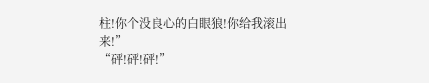柱!你个没良心的白眼狼!你给我滚出来!”
“砰!砰!砰!”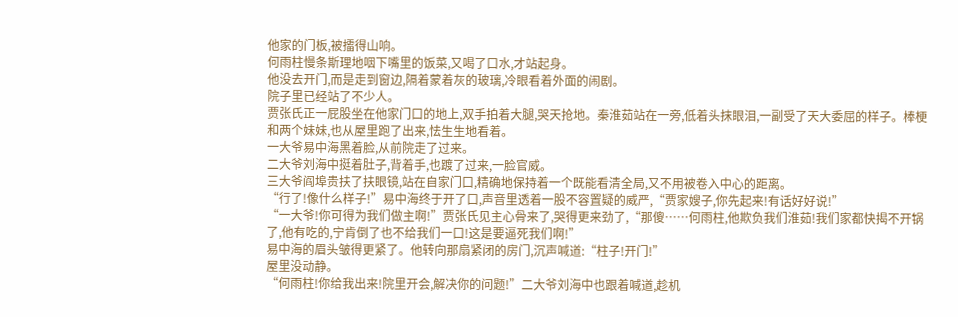他家的门板,被擂得山响。
何雨柱慢条斯理地咽下嘴里的饭菜,又喝了口水,才站起身。
他没去开门,而是走到窗边,隔着蒙着灰的玻璃,冷眼看着外面的闹剧。
院子里已经站了不少人。
贾张氏正一屁股坐在他家门口的地上,双手拍着大腿,哭天抢地。秦淮茹站在一旁,低着头抹眼泪,一副受了天大委屈的样子。棒梗和两个妹妹,也从屋里跑了出来,怯生生地看着。
一大爷易中海黑着脸,从前院走了过来。
二大爷刘海中挺着肚子,背着手,也踱了过来,一脸官威。
三大爷阎埠贵扶了扶眼镜,站在自家门口,精确地保持着一个既能看清全局,又不用被卷入中心的距离。
“行了!像什么样子!”易中海终于开了口,声音里透着一股不容置疑的威严,“贾家嫂子,你先起来!有话好好说!”
“一大爷!你可得为我们做主啊!”贾张氏见主心骨来了,哭得更来劲了,“那傻……何雨柱,他欺负我们淮茹!我们家都快揭不开锅了,他有吃的,宁肯倒了也不给我们一口!这是要逼死我们啊!”
易中海的眉头皱得更紧了。他转向那扇紧闭的房门,沉声喊道:“柱子!开门!”
屋里没动静。
“何雨柱!你给我出来!院里开会,解决你的问题!”二大爷刘海中也跟着喊道,趁机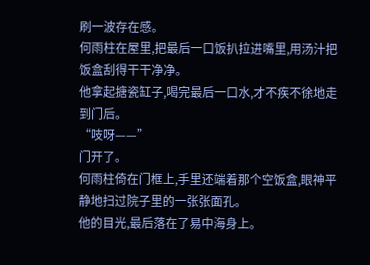刷一波存在感。
何雨柱在屋里,把最后一口饭扒拉进嘴里,用汤汁把饭盒刮得干干净净。
他拿起搪瓷缸子,喝完最后一口水,才不疾不徐地走到门后。
“吱呀——”
门开了。
何雨柱倚在门框上,手里还端着那个空饭盒,眼神平静地扫过院子里的一张张面孔。
他的目光,最后落在了易中海身上。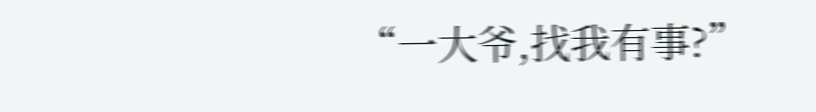“一大爷,找我有事?”